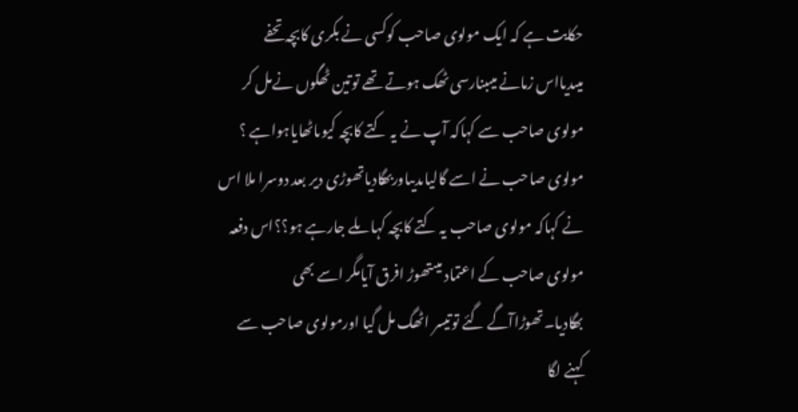حکایت ہے کہ ایک مولوی صاحب کوکسی نے بکری کابچہ تحفے میںدیااس زمانے میںبنارسی ٹھک ہوتے تھے توتین ٹھگوں نےمل کر مولوی صاحب سے کہاکہ آپ نے یہ کتے کابچہ کیوںاٹھایاہواہے ؟ مولوی صاحب نے اسے گالیاںدیںاوربھگادیاتھوڑی دیر بعد دوسرا ملا اس نے کہاکہ مولوی صاحب یہ کتے کابچہ کہاںلے جارہے ہو؟؟اس دفعہ مولوی صاحب کے اعتماد میںتھوڑ افرق آیامگر اسے بھی بھگادیا۔تھوڑاآگے گئے توتیسر اٹھگ مل گیا اورمولوی صاحب سے کہنے لگا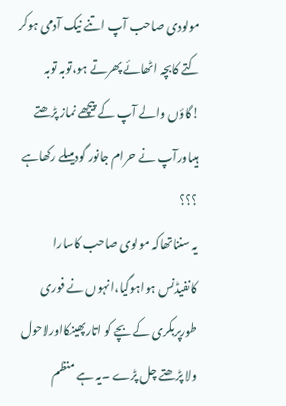مولودی صاحب آپ اتنے نیک آدمی ہوکر کتے کابچہ اٹھائے پھرتے ہو،توبہ توبہ !گاؤں والے آپ کے پیچھے نماز پڑھتے ہیںاورآپ نے حرام جانور گودمیںلے رکھاہے ؟؟؟
یہ سنناتھاکہ مولوی صاحب کاسارا کانفیڈنس ہواہوگیا،انہوں نے فوری طورپربکری کے بچے کو اتارپھینکااورلاحول ولا پڑھتے چل پڑے ۔یہ ہے منظم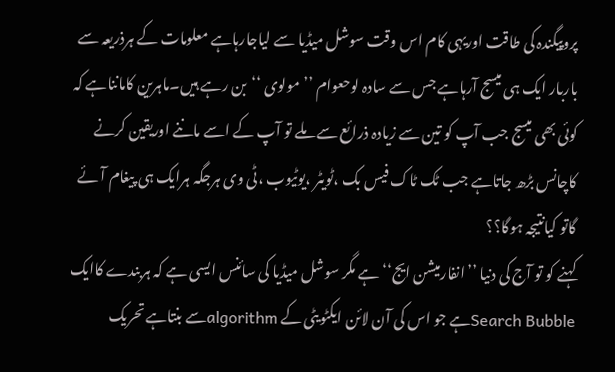پروپیگندہ کی طاقت اوریہی کام اس وقت سوشل میڈیا سے لیاجارہاہے معلومات کے ہرذریعہ سے باربار ایک ہی میسج آرہاہے جس سے سادہ لوحعوام ’’مولوی ‘‘بن رہے ہیں۔ماہرین کامانناہے کہ کوئی بھی میسج جب آپ کو تین سے زیادہ ذرائع سے ملے تو آپ کے اسے ماننے اوریقین کرنے کاچانس بڑھ جاتاہے جب ٹک ٹاک فیس بک ،ٹویٹر ،یوٹیوب ،ٹی وی ہرجگہ ہرایک ہی پیغام آئے گاتو کیانتیجہ ہوگا؟؟
کہنے کو تو آج کی دنیا ’’انفارمیشن ایج‘‘ہے مگر سوشل میڈیا کی سائنس ایسی ہے کہ ہربندے کاایک Search Bubbleہے جو اس کی آن لائن ایکٹویٹی کے algorithmسے بنتاہے تحریک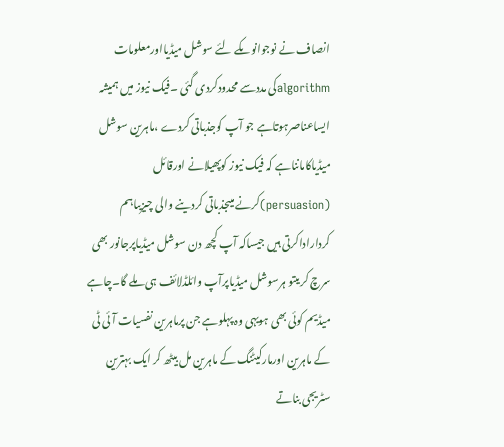انصاف نے نوجوانوںکے لئے سوشل میڈیااورمعلومات algorithmکی مددسے محدودکردی گئی ۔فیک نیوز میں ہمیشہ ایساعناصرہوتاہے جو آپ کوجذباتی کردے ،ماہرین سوشل میڈیاکامانناہے کہ فیک نیوز کوپھیلانے اورقائل (persuasion)کرنے میںجذباتی کردینے والی چیزیںاہم کرداراداکرتی ہیں جیساکہ آپ کچھ دن سوشل میڈیاپرجانور بھی سرچ کریںتو ہرسوشل میڈیاپرآپ وائلڈلائف ہی ملے گا۔چاہے میڈیم کوئی بھی ہویہی وہ پہلوہے جن پرماہرین نفسیات آئی ٹی کے ماہرین اورمارکیٹنگ کے ماہرین مل بیٹھ کر ایک بہترین سٹریجی بناتے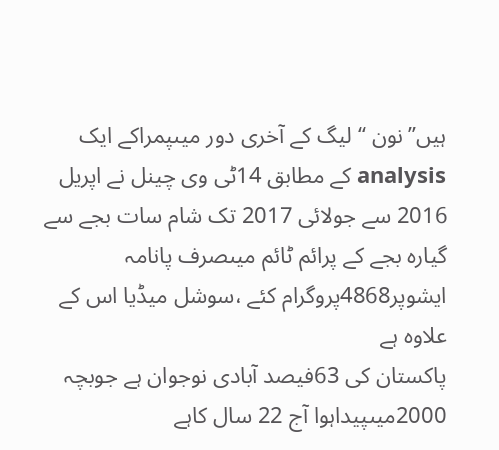ہیں’’نون ‘‘لیگ کے آخری دور میںپمراکے ایک analysis کے مطابق 14ٹی وی چینل نے اپریل 2016 سے جولائی 2017 تک شام سات بجے سے گیارہ بجے کے پرائم ٹائم میںصرف پانامہ ایشوپر4868پروگرام کئے ،سوشل میڈیا اس کے علاوہ ہے
پاکستان کی 63فیصد آبادی نوجوان ہے جوبچہ 2000میںپیداہوا آج 22 سال کاہے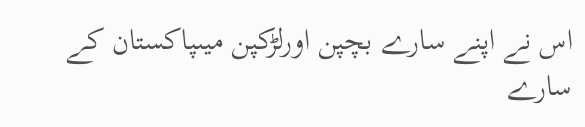اس نے اپنے سارے بچپن اورلڑکپن میںپاکستان کے سارے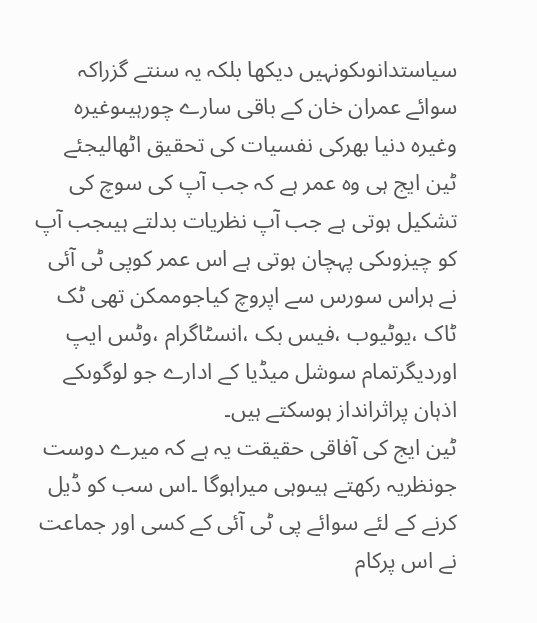سیاستدانوںکونہیں دیکھا بلکہ یہ سنتے گزراکہ سوائے عمران خان کے باقی سارے چورہیںوغیرہ وغیرہ دنیا بھرکی نفسیات کی تحقیق اٹھالیجئے ٹین ایج ہی وہ عمر ہے کہ جب آپ کی سوچ کی تشکیل ہوتی ہے جب آپ نظریات بدلتے ہیںجب آپ کو چیزوںکی پہچان ہوتی ہے اس عمر کوپی ٹی آئی نے ہراس سورس سے اپروچ کیاجوممکن تھی ٹک ٹاک ،یوٹیوب ،فیس بک ،انسٹاگرام ،وٹس ایپ اوردیگرتمام سوشل میڈیا کے ادارے جو لوگوںکے اذہان پراثرانداز ہوسکتے ہیں۔
ٹین ایج کی آفاقی حقیقت یہ ہے کہ میرے دوست جونظریہ رکھتے ہیںوہی میراہوگا ۔اس سب کو ڈیل کرنے کے لئے سوائے پی ٹی آئی کے کسی اور جماعت نے اس پرکام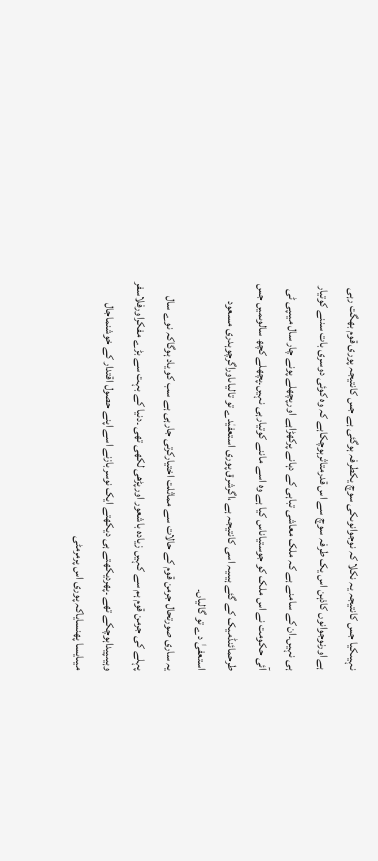نہیںکیا جس کانتیجہ یہ نکلا کہ نوجوانوںکی سوچ یکطرفہ ہوگئی ہے جس کانتیجہ پوری قوم بھگت رہی ہے اورنوجوانوں کاذہن اس یک طرفہ سوچ سے اس قدرمتاثرہوچکاہے کہ وہ کوئی دوسری بات سننے کوتیار ہی نہیں۔ان کے سامنے ہے کہ ملک معاشی تباہی کے دہانے پرکھڑاہے اورپچھلے پونے چار سال میںپی ٹی آئی حکومت نے اس ملک کو جوستیاناس کیا ہے وہ اسے ماننے کوتیارہی نہیں۔پچھلے کچھ سالوںمیں جس طرحمائنڈمیک کے گئے ہیںیہ اسی کانتیجہ ہے ،اگرشرق پوری استعفیٰدے تو تالیاںاوراگرچوہدری مسعود استعفیٰ دے تو گالیاں۔
یہ ساری صورتحال جرمن قوم کے حالات سے مماثلت اختیارکرتی جارہی ہے سب کو یاد ہوگاکہ نوے سال پہلے کی جرمن قوم ہم سے کہیں زیادہ باشعور اورپڑھی لکھی تھی ۔دنیا کے بہت سے بڑے مفکراورفلاسفر وہیںپیداہوچکے تھے ۔پھردیکھتے ہی دیکھتے ایک نوسربازنے اسے اپنے حصول اقتدار کے خوشنماجال میںایسا پھنسایاکہ پوری اس پرمرمٹی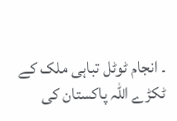۔ انجام ٹوٹل تباہی ملک کے ٹکڑے اللہ پاکستان کی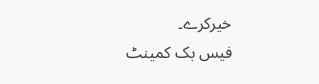خیرکرے۔
فیس بک کمینٹ